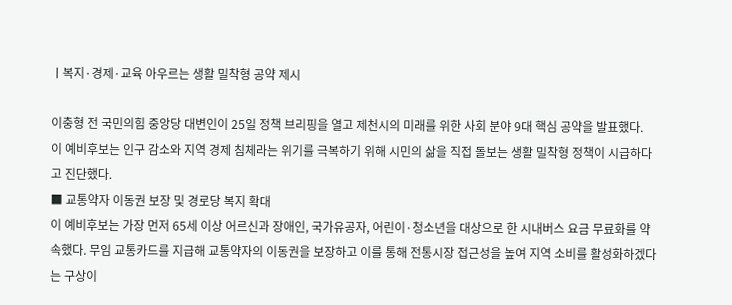ㅣ복지·경제·교육 아우르는 생활 밀착형 공약 제시

이충형 전 국민의힘 중앙당 대변인이 25일 정책 브리핑을 열고 제천시의 미래를 위한 사회 분야 9대 핵심 공약을 발표했다.
이 예비후보는 인구 감소와 지역 경제 침체라는 위기를 극복하기 위해 시민의 삶을 직접 돌보는 생활 밀착형 정책이 시급하다고 진단했다.
■ 교통약자 이동권 보장 및 경로당 복지 확대
이 예비후보는 가장 먼저 65세 이상 어르신과 장애인, 국가유공자, 어린이·청소년을 대상으로 한 시내버스 요금 무료화를 약속했다. 무임 교통카드를 지급해 교통약자의 이동권을 보장하고 이를 통해 전통시장 접근성을 높여 지역 소비를 활성화하겠다는 구상이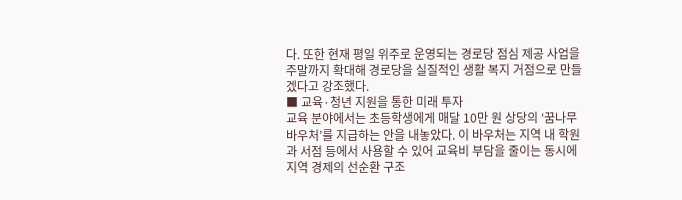다. 또한 현재 평일 위주로 운영되는 경로당 점심 제공 사업을 주말까지 확대해 경로당을 실질적인 생활 복지 거점으로 만들겠다고 강조했다.
■ 교육·청년 지원을 통한 미래 투자
교육 분야에서는 초등학생에게 매달 10만 원 상당의 ‘꿈나무 바우처’를 지급하는 안을 내놓았다. 이 바우처는 지역 내 학원과 서점 등에서 사용할 수 있어 교육비 부담을 줄이는 동시에 지역 경제의 선순환 구조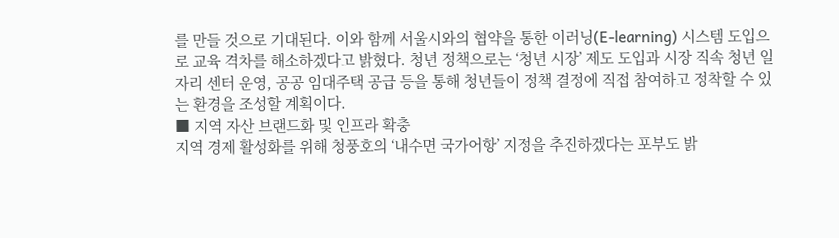를 만들 것으로 기대된다. 이와 함께 서울시와의 협약을 통한 이러닝(E-learning) 시스템 도입으로 교육 격차를 해소하겠다고 밝혔다. 청년 정책으로는 ‘청년 시장’ 제도 도입과 시장 직속 청년 일자리 센터 운영, 공공 임대주택 공급 등을 통해 청년들이 정책 결정에 직접 참여하고 정착할 수 있는 환경을 조성할 계획이다.
■ 지역 자산 브랜드화 및 인프라 확충
지역 경제 활성화를 위해 청풍호의 ‘내수면 국가어항’ 지정을 추진하겠다는 포부도 밝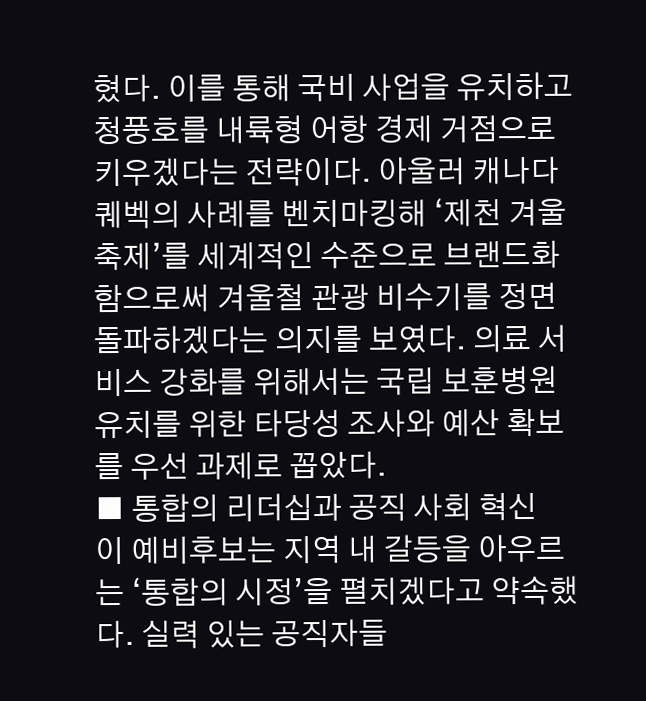혔다. 이를 통해 국비 사업을 유치하고 청풍호를 내륙형 어항 경제 거점으로 키우겠다는 전략이다. 아울러 캐나다 퀘벡의 사례를 벤치마킹해 ‘제천 겨울축제’를 세계적인 수준으로 브랜드화함으로써 겨울철 관광 비수기를 정면 돌파하겠다는 의지를 보였다. 의료 서비스 강화를 위해서는 국립 보훈병원 유치를 위한 타당성 조사와 예산 확보를 우선 과제로 꼽았다.
■ 통합의 리더십과 공직 사회 혁신
이 예비후보는 지역 내 갈등을 아우르는 ‘통합의 시정’을 펼치겠다고 약속했다. 실력 있는 공직자들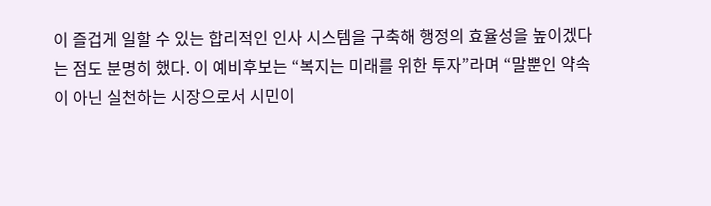이 즐겁게 일할 수 있는 합리적인 인사 시스템을 구축해 행정의 효율성을 높이겠다는 점도 분명히 했다. 이 예비후보는 “복지는 미래를 위한 투자”라며 “말뿐인 약속이 아닌 실천하는 시장으로서 시민이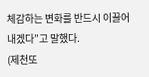체감하는 변화를 반드시 이끌어내겠다”고 말했다.
(제천또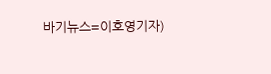바기뉴스=이호영기자)